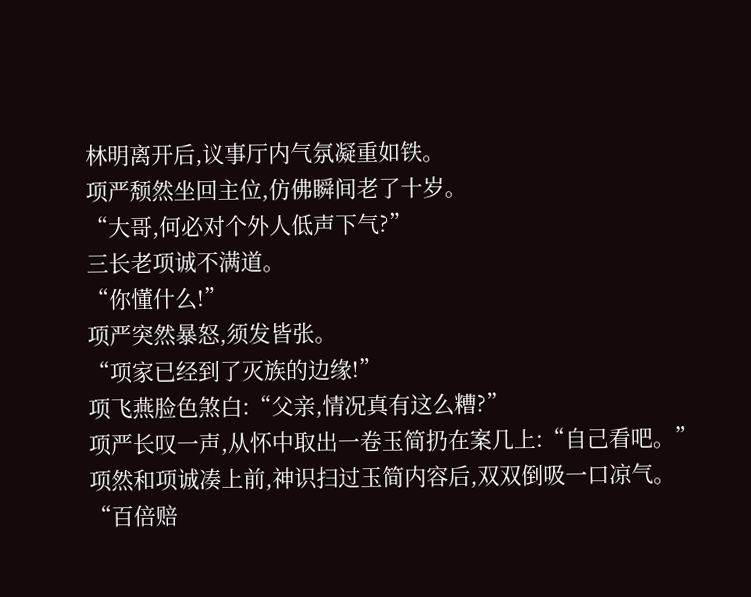林明离开后,议事厅内气氛凝重如铁。
项严颓然坐回主位,仿佛瞬间老了十岁。
“大哥,何必对个外人低声下气?”
三长老项诚不满道。
“你懂什么!”
项严突然暴怒,须发皆张。
“项家已经到了灭族的边缘!”
项飞燕脸色煞白:“父亲,情况真有这么糟?”
项严长叹一声,从怀中取出一卷玉简扔在案几上:“自己看吧。”
项然和项诚凑上前,神识扫过玉简内容后,双双倒吸一口凉气。
“百倍赔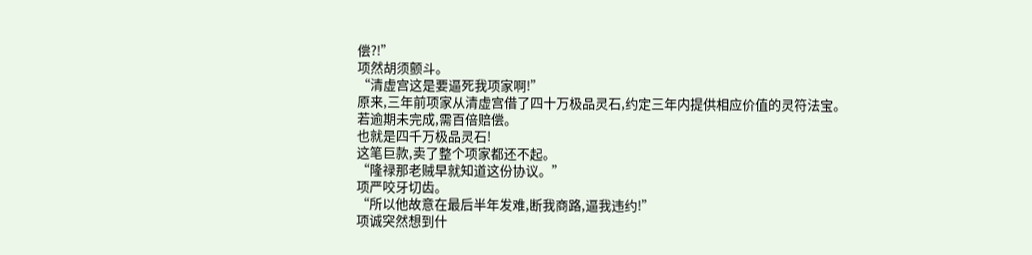偿?!”
项然胡须颤斗。
“清虚宫这是要逼死我项家啊!”
原来,三年前项家从清虚宫借了四十万极品灵石,约定三年内提供相应价值的灵符法宝。
若逾期未完成,需百倍赔偿。
也就是四千万极品灵石!
这笔巨款,卖了整个项家都还不起。
“隆禄那老贼早就知道这份协议。”
项严咬牙切齿。
“所以他故意在最后半年发难,断我商路,逼我违约!”
项诚突然想到什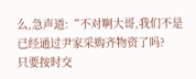么,急声道:“不对啊大哥,我们不是已经通过尹家采购齐物资了吗?
只要按时交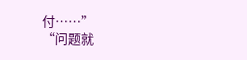付……”
“问题就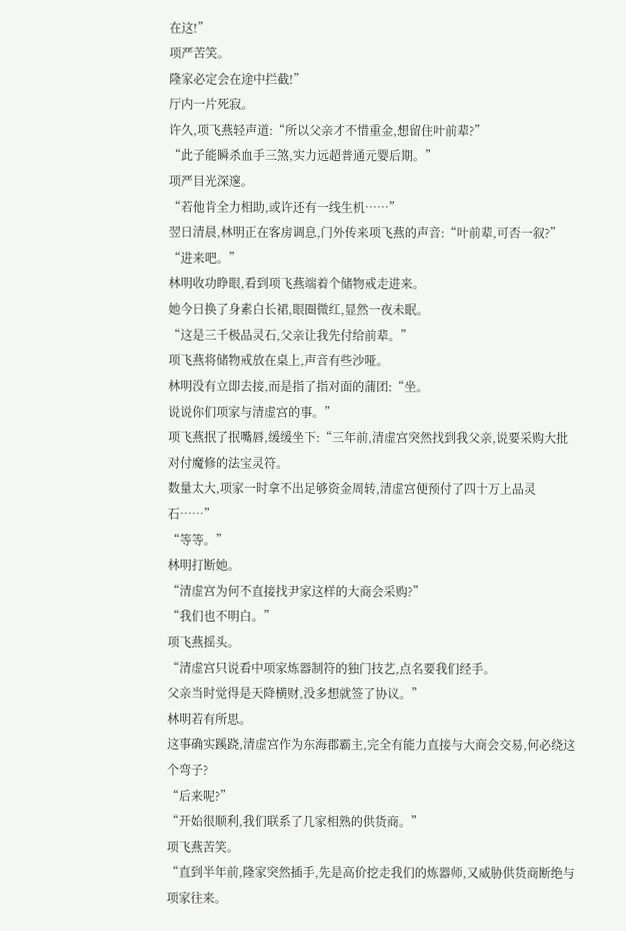在这!”
项严苦笑。
隆家必定会在途中拦截!”
厅内一片死寂。
许久,项飞燕轻声道:“所以父亲才不惜重金,想留住叶前辈?”
“此子能瞬杀血手三煞,实力远超普通元婴后期。”
项严目光深邃。
“若他肯全力相助,或许还有一线生机……”
翌日清晨,林明正在客房调息,门外传来项飞燕的声音:“叶前辈,可否一叙?”
“进来吧。”
林明收功睁眼,看到项飞燕端着个储物戒走进来。
她今日换了身素白长裙,眼圈微红,显然一夜未眠。
“这是三千极品灵石,父亲让我先付给前辈。”
项飞燕将储物戒放在桌上,声音有些沙哑。
林明没有立即去接,而是指了指对面的蒲团:“坐。
说说你们项家与清虚宫的事。”
项飞燕抿了抿嘴唇,缓缓坐下:“三年前,清虚宫突然找到我父亲,说要采购大批对付魔修的法宝灵符。
数量太大,项家一时拿不出足够资金周转,清虚宫便预付了四十万上品灵石……”
“等等。”
林明打断她。
“清虚宫为何不直接找尹家这样的大商会采购?”
“我们也不明白。”
项飞燕摇头。
“清虚宫只说看中项家炼器制符的独门技艺,点名要我们经手。
父亲当时觉得是天降横财,没多想就签了协议。”
林明若有所思。
这事确实蹊跷,清虚宫作为东海郡霸主,完全有能力直接与大商会交易,何必绕这个弯子?
“后来呢?”
“开始很顺利,我们联系了几家相熟的供货商。”
项飞燕苦笑。
“直到半年前,隆家突然插手,先是高价挖走我们的炼器师,又威胁供货商断绝与项家往来。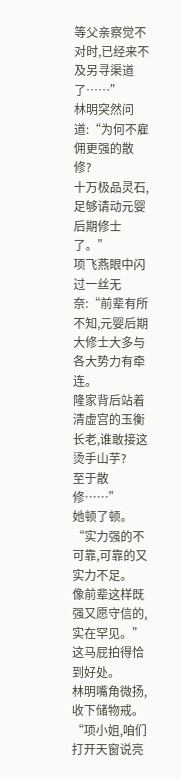等父亲察觉不对时,已经来不及另寻渠道了……”
林明突然问道:“为何不雇佣更强的散修?
十万极品灵石,足够请动元婴后期修士了。”
项飞燕眼中闪过一丝无奈:“前辈有所不知,元婴后期大修士大多与各大势力有牵连。
隆家背后站着清虚宫的玉衡长老,谁敢接这烫手山芋?
至于散修……”
她顿了顿。
“实力强的不可靠,可靠的又实力不足。
像前辈这样既强又愿守信的,实在罕见。”
这马屁拍得恰到好处。
林明嘴角微扬,收下储物戒。
“项小姐,咱们打开天窗说亮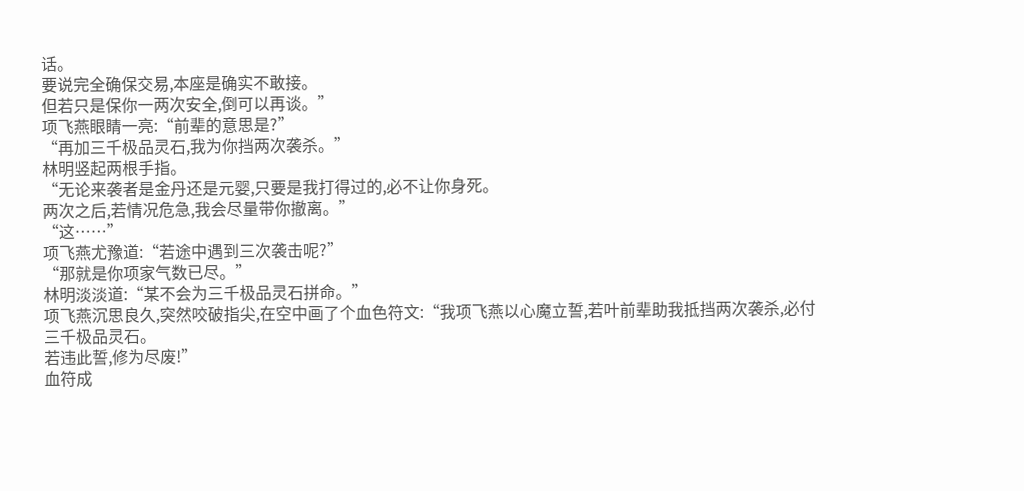话。
要说完全确保交易,本座是确实不敢接。
但若只是保你一两次安全,倒可以再谈。”
项飞燕眼睛一亮:“前辈的意思是?”
“再加三千极品灵石,我为你挡两次袭杀。”
林明竖起两根手指。
“无论来袭者是金丹还是元婴,只要是我打得过的,必不让你身死。
两次之后,若情况危急,我会尽量带你撤离。”
“这……”
项飞燕尤豫道:“若途中遇到三次袭击呢?”
“那就是你项家气数已尽。”
林明淡淡道:“某不会为三千极品灵石拼命。”
项飞燕沉思良久,突然咬破指尖,在空中画了个血色符文:“我项飞燕以心魔立誓,若叶前辈助我抵挡两次袭杀,必付三千极品灵石。
若违此誓,修为尽废!”
血符成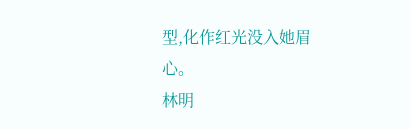型,化作红光没入她眉心。
林明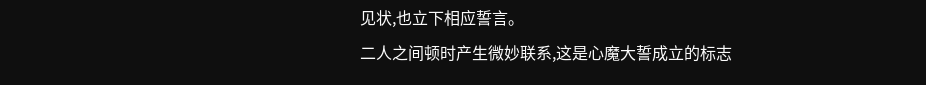见状,也立下相应誓言。
二人之间顿时产生微妙联系,这是心魔大誓成立的标志